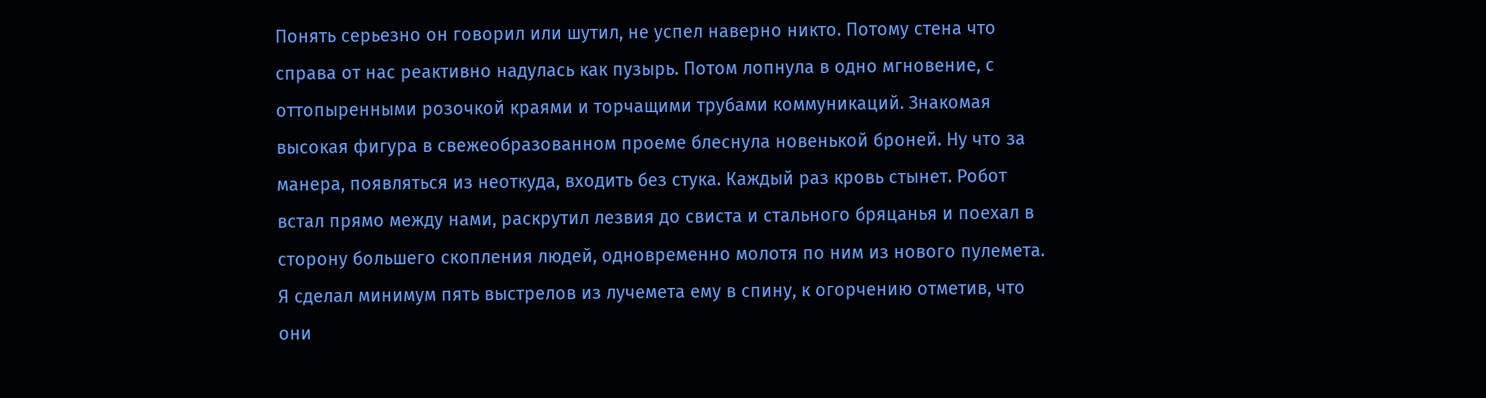Понять серьезно он говорил или шутил, не успел наверно никто. Потому стена что справа от нас реактивно надулась как пузырь. Потом лопнула в одно мгновение, с оттопыренными розочкой краями и торчащими трубами коммуникаций. Знакомая высокая фигура в свежеобразованном проеме блеснула новенькой броней. Ну что за манера, появляться из неоткуда, входить без стука. Каждый раз кровь стынет. Робот встал прямо между нами, раскрутил лезвия до свиста и стального бряцанья и поехал в сторону большего скопления людей, одновременно молотя по ним из нового пулемета. Я сделал минимум пять выстрелов из лучемета ему в спину, к огорчению отметив, что они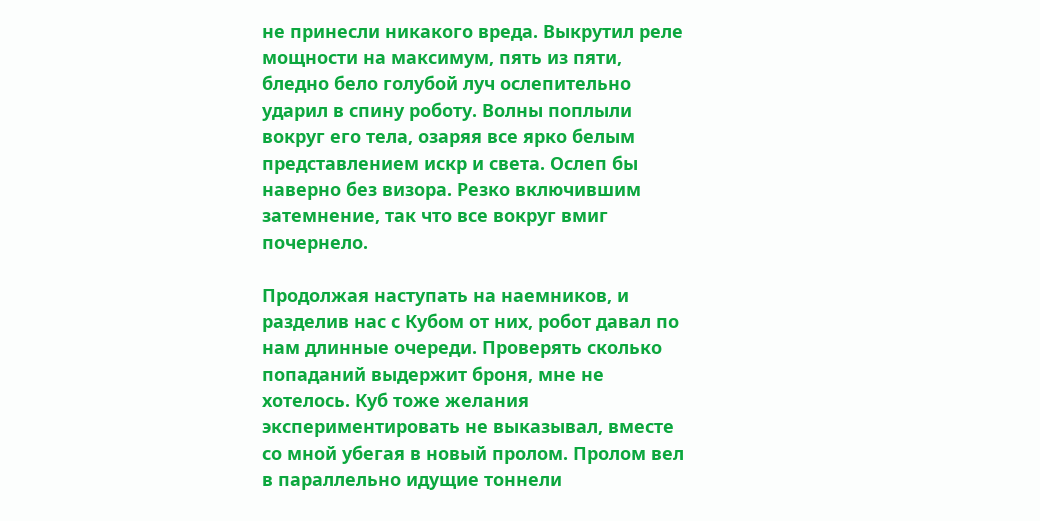не принесли никакого вреда. Выкрутил реле мощности на максимум, пять из пяти, бледно бело голубой луч ослепительно ударил в спину роботу. Волны поплыли вокруг его тела, озаряя все ярко белым представлением искр и света. Ослеп бы наверно без визора. Резко включившим затемнение, так что все вокруг вмиг почернело.

Продолжая наступать на наемников, и разделив нас с Кубом от них, робот давал по нам длинные очереди. Проверять сколько попаданий выдержит броня, мне не хотелось. Куб тоже желания экспериментировать не выказывал, вместе со мной убегая в новый пролом. Пролом вел в параллельно идущие тоннели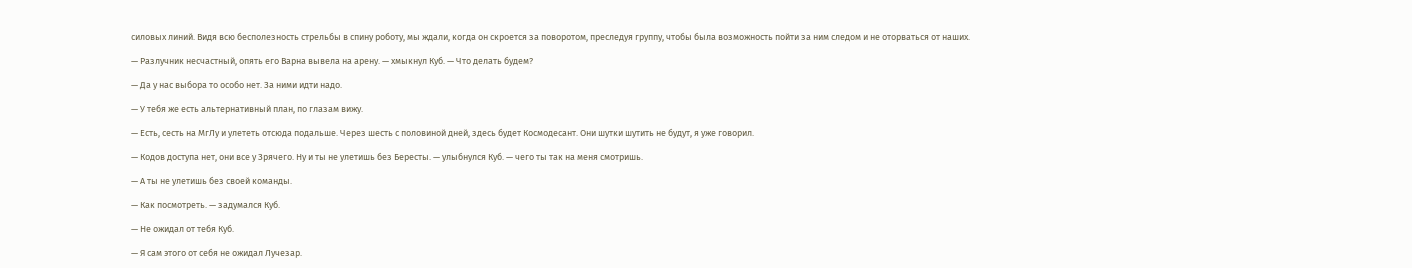силовых линий. Видя всю бесполезность стрельбы в спину роботу, мы ждали, когда он скроется за поворотом, преследуя группу, чтобы была возможность пойти за ним следом и не оторваться от наших.

— Разлучник несчастный, опять его Варна вывела на арену. — хмыкнул Куб. — Что делать будем?

— Да у нас выбора то особо нет. За ними идти надо.

— У тебя же есть альтернативный план, по глазам вижу.

— Есть, сесть на МгЛу и улететь отсюда подальше. Через шесть с половиной дней, здесь будет Космодесант. Они шутки шутить не будут, я уже говорил.

— Кодов доступа нет, они все у Зрячего. Ну и ты не улетишь без Бересты. — улыбнулся Куб. — чего ты так на меня смотришь.

— А ты не улетишь без своей команды.

— Как посмотреть. — задумался Куб.

— Не ожидал от тебя Куб.

— Я сам этого от себя не ожидал Лучезар.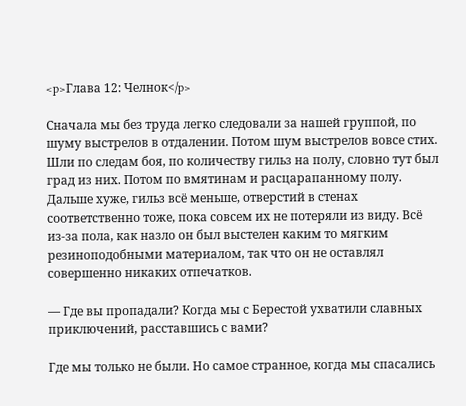<p>Глава 12: Челнок</p>

Сначала мы без труда легко следовали за нашей группой, по шуму выстрелов в отдалении. Потом шум выстрелов вовсе стих. Шли по следам боя, по количеству гильз на полу, словно тут был град из них. Потом по вмятинам и расцарапанному полу. Дальше хуже, гильз всё меньше, отверстий в стенах соответственно тоже, пока совсем их не потеряли из виду. Всё из-за пола, как назло он был выстелен каким то мягким резиноподобными материалом, так что он не оставлял совершенно никаких отпечатков.

— Где вы пропадали? Когда мы с Берестой ухватили славных приключений, расставшись с вами?

Где мы только не были. Но самое странное, когда мы спасались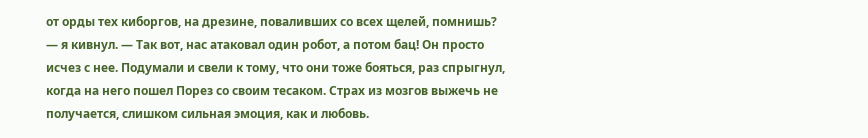от орды тех киборгов, на дрезине, поваливших со всех щелей, помнишь? — я кивнул. — Так вот, нас атаковал один робот, а потом бац! Он просто исчез с нее. Подумали и свели к тому, что они тоже бояться, раз спрыгнул, когда на него пошел Порез со своим тесаком. Страх из мозгов выжечь не получается, слишком сильная эмоция, как и любовь.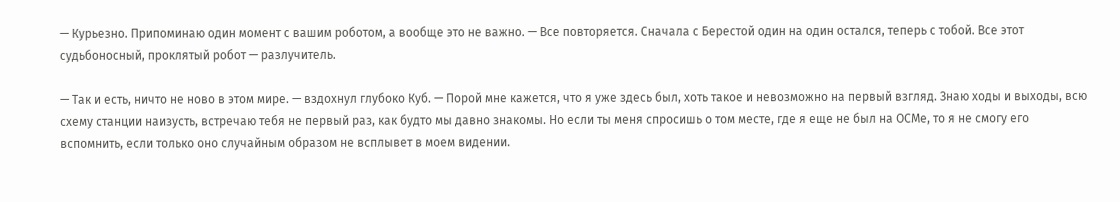— Курьезно. Припоминаю один момент с вашим роботом, а вообще это не важно. — Все повторяется. Сначала с Берестой один на один остался, теперь с тобой. Все этот судьбоносный, проклятый робот — разлучитель.

— Так и есть, ничто не ново в этом мире. — вздохнул глубоко Куб. — Порой мне кажется, что я уже здесь был, хоть такое и невозможно на первый взгляд. Знаю ходы и выходы, всю схему станции наизусть, встречаю тебя не первый раз, как будто мы давно знакомы. Но если ты меня спросишь о том месте, где я еще не был на ОСМе, то я не смогу его вспомнить, если только оно случайным образом не всплывет в моем видении.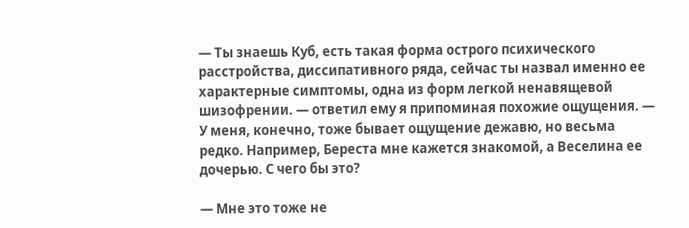— Ты знаешь Куб, есть такая форма острого психического расстройства, диссипативного ряда, сейчас ты назвал именно ее характерные симптомы, одна из форм легкой ненавящевой шизофрении. — ответил ему я припоминая похожие ощущения. — У меня, конечно, тоже бывает ощущение дежавю, но весьма редко. Например, Береста мне кажется знакомой, а Веселина ее дочерью. С чего бы это?

— Мне это тоже не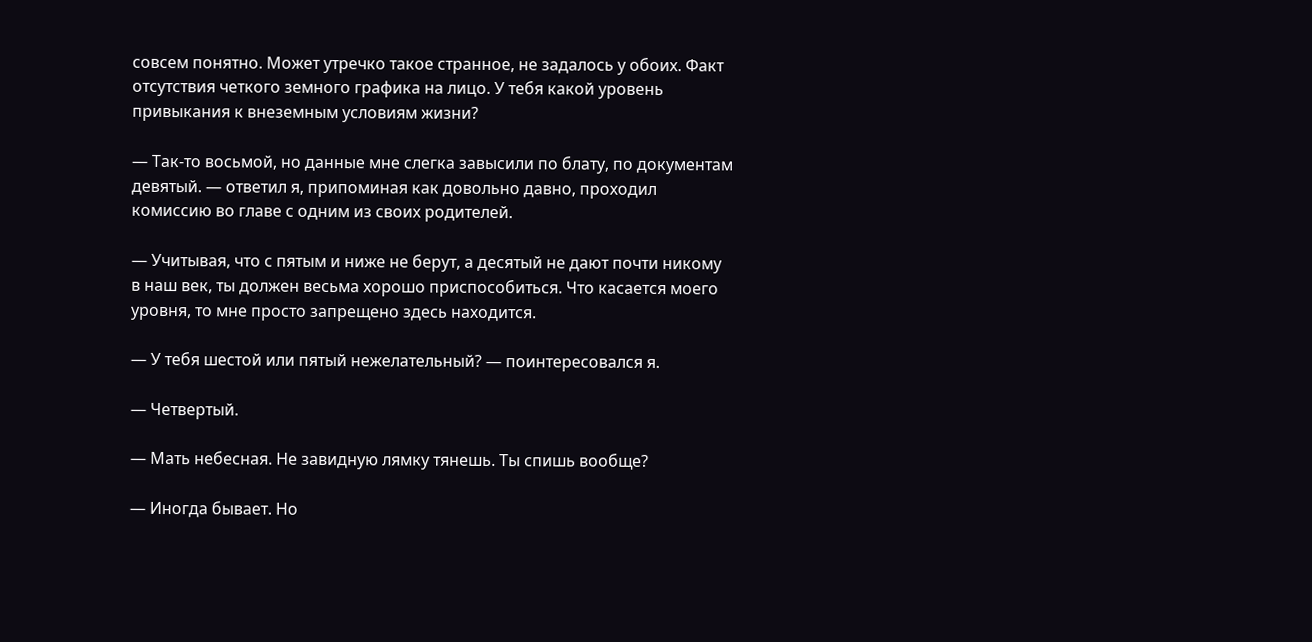совсем понятно. Может утречко такое странное, не задалось у обоих. Факт отсутствия четкого земного графика на лицо. У тебя какой уровень привыкания к внеземным условиям жизни?

— Так-то восьмой, но данные мне слегка завысили по блату, по документам девятый. — ответил я, припоминая как довольно давно, проходил комиссию во главе с одним из своих родителей.

— Учитывая, что с пятым и ниже не берут, а десятый не дают почти никому в наш век, ты должен весьма хорошо приспособиться. Что касается моего уровня, то мне просто запрещено здесь находится.

— У тебя шестой или пятый нежелательный? — поинтересовался я.

— Четвертый.

— Мать небесная. Не завидную лямку тянешь. Ты спишь вообще?

— Иногда бывает. Но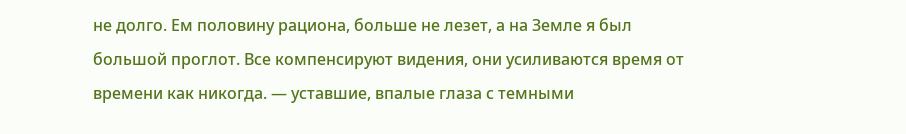не долго. Ем половину рациона, больше не лезет, а на Земле я был большой проглот. Все компенсируют видения, они усиливаются время от времени как никогда. — уставшие, впалые глаза с темными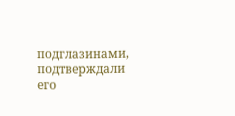подглазинами, подтверждали его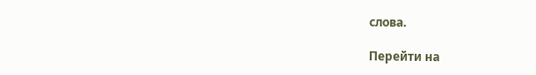слова.

Перейти на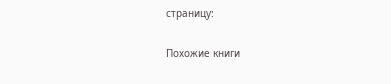страницу:

Похожие книги